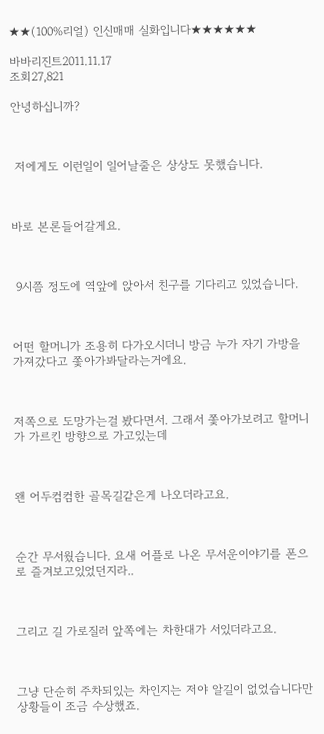★★(100%리얼) 인신매매 실화입니다★★★★★★

바바리진트2011.11.17
조회27,821

안녕하십니까?



 저에게도 이런일이 일어날줄은 상상도 못했습니다.



바로 본론들어갈게요.



 9시쯤 정도에 역앞에 앉아서 친구를 기다리고 있었습니다.



어떤 할머니가 조용히 다가오시더니 방금 누가 자기 가방을 가져갔다고 쫓아가봐달라는거에요.



저쪽으로 도망가는걸 봤다면서. 그래서 쫓아가보려고 할머니가 가르킨 방향으로 가고있는데



왠 어두컴컴한 골목길같은게 나오더라고요.



순간 무서웠습니다. 요새 어플로 나온 무서운이야기를 폰으로 즐겨보고있었던지라..



그리고 길 가로질러 앞쪽에는 차한대가 서있더라고요.



그냥 단순히 주차되있는 차인지는 저야 알길이 없었습니다만 상황들이 조금 수상했죠.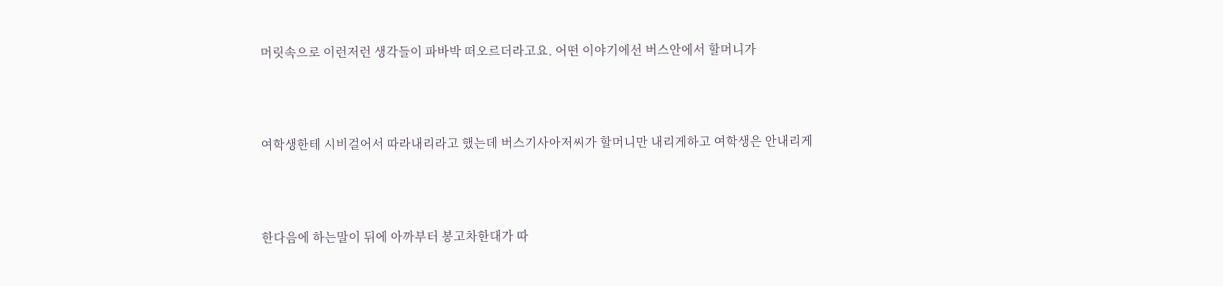머릿속으로 이런저런 생각들이 파바박 떠오르더라고요. 어떤 이야기에선 버스안에서 할머니가



여학생한테 시비걸어서 따라내리라고 했는데 버스기사아저씨가 할머니만 내리게하고 여학생은 안내리게



한다음에 하는말이 뒤에 아까부터 봉고차한대가 따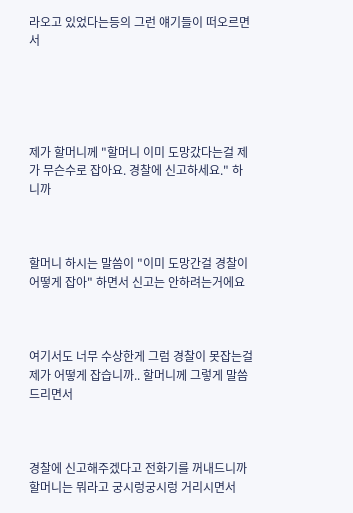라오고 있었다는등의 그런 얘기들이 떠오르면서





제가 할머니께 "할머니 이미 도망갔다는걸 제가 무슨수로 잡아요. 경찰에 신고하세요." 하니까



할머니 하시는 말씀이 "이미 도망간걸 경찰이 어떻게 잡아" 하면서 신고는 안하려는거에요



여기서도 너무 수상한게 그럼 경찰이 못잡는걸 제가 어떻게 잡습니까.. 할머니께 그렇게 말씀드리면서



경찰에 신고해주겠다고 전화기를 꺼내드니까 할머니는 뭐라고 궁시렁궁시렁 거리시면서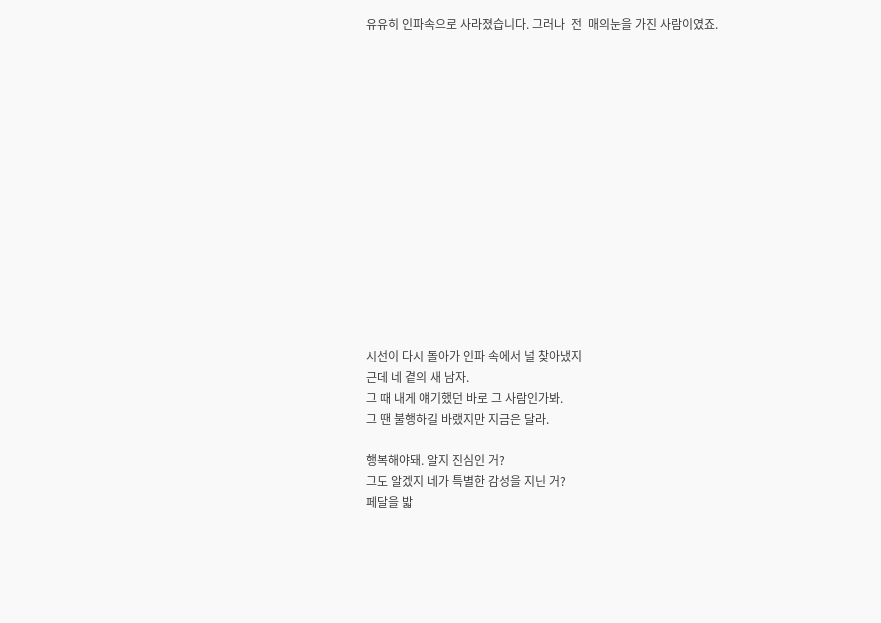유유히 인파속으로 사라졌습니다. 그러나  전  매의눈을 가진 사람이였죠.















시선이 다시 돌아가 인파 속에서 널 찾아냈지
근데 네 곁의 새 남자.
그 때 내게 얘기했던 바로 그 사람인가봐.
그 땐 불행하길 바랬지만 지금은 달라.

행복해야돼. 알지 진심인 거?
그도 알겠지 네가 특별한 감성을 지닌 거?
페달을 밟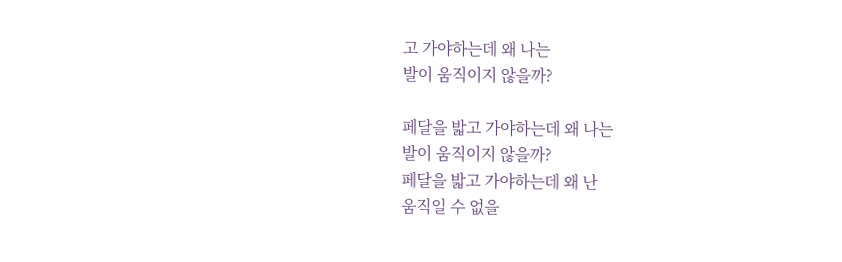고 가야하는데 왜 나는
발이 움직이지 않을까?

페달을 밟고 가야하는데 왜 나는
발이 움직이지 않을까?
페달을 밟고 가야하는데 왜 난
움직일 수 없을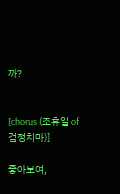까?


[chorus (조휴일 of 검정치마)]

좋아보여,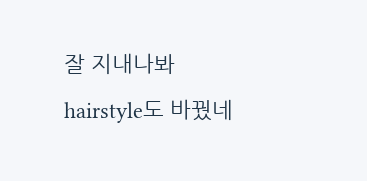잘 지내나봐
hairstyle도 바꿨네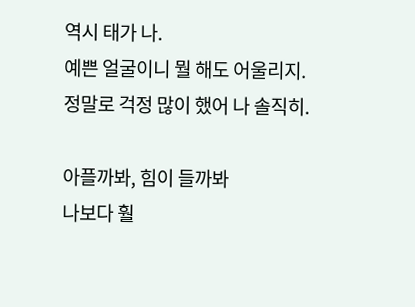역시 태가 나.
예쁜 얼굴이니 뭘 해도 어울리지.
정말로 걱정 많이 했어 나 솔직히.

아플까봐, 힘이 들까봐
나보다 훨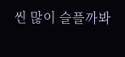씬 많이 슬플까봐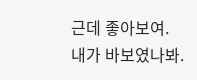근데 좋아보여.
내가 바보였나봐.